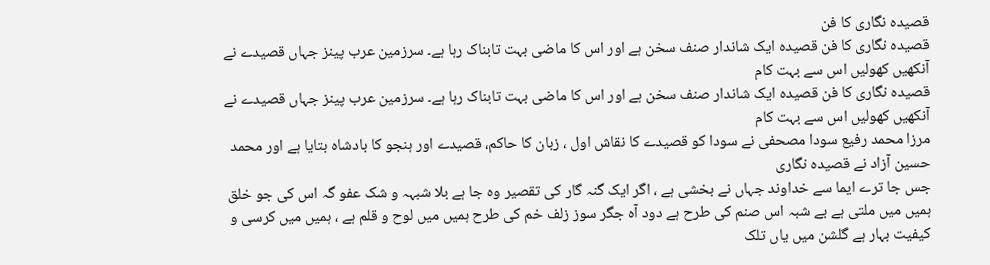قصیدہ نگاری کا فن
قصیدہ نگاری کا فن قصیدہ ایک شاندار صنف سخن ہے اور اس کا ماضی بہت تابناک رہا ہے۔ سرزمین عرب پینز جہاں قصیدے نے آنکھیں کھولیں اس سے بہت کام
قصیدہ نگاری کا فن قصیدہ ایک شاندار صنف سخن ہے اور اس کا ماضی بہت تابناک رہا ہے۔ سرزمین عرب پینز جہاں قصیدے نے آنکھیں کھولیں اس سے بہت کام
مرزا محمد رفیع سودا مصحفی نے سودا کو قصیدے کا نقاش اول ، زبان کا حاکم، قصیدے اور ہنجو کا بادشاہ بتایا ہے اور محمد حسین آزاد نے قصیدہ نگاری
جس جا ترے ایما سے خداوند جہاں نے بخشی ہے ، اگر ایک گنہ گار کی تقصیر وہ جا ہے بلا شبہہ و شک عفو گہ اس کی جو خلق
ہمیں میں ملتی ہے بے شبہ اس صنم کی طرح ہے دود آہ جگر سوز زلف خم کی طرح ہمیں میں لوح و قلم ہے ، ہمیں میں کرسی و
کیفیت بہار ہے گلشن میں یاں تلک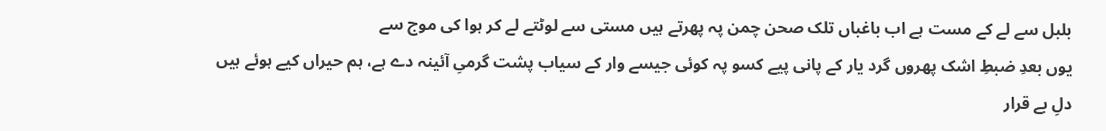بلبل سے لے کے مست ہے اب باغباں تلک صحن چمن پہ پھرتے ہیں مستی سے لوٹتے لے کر ہوا کی موج سے
یوں بعدِ ضبطِ اشک پھروں گرد یار کے پانی پیے کسو پہ کوئی جیسے وار کے سیاب پشت گرمیِ آئینہ دے ہے، ہم حیراں کیے ہوئے ہیں دلِ بے قرار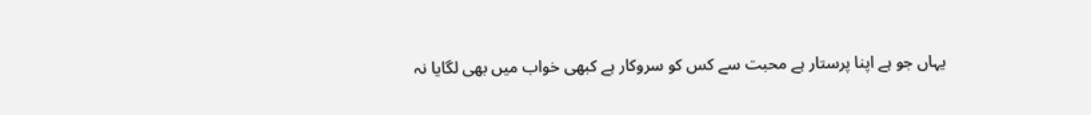یہاں جو ہے اپنا پرستار ہے محبت سے کس کو سروکار ہے کبھی خواب میں بھی لگایا نہ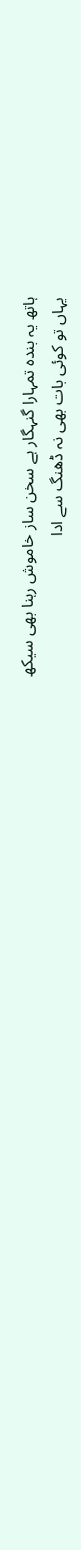ہاتھ یہ بندہ تمہارا گنہگار ہے سخن ساز خاموش رہنا بھی سیکھ
یہاں تو کوئی بات بھی نہ ڈھنگ سے ادا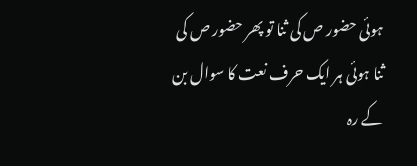ہوئی حضور ص کی ثنا تو پھر حضور ص کی ثنا ہوئی ہر ایک حرف نعت کا سوال بن کے رہ